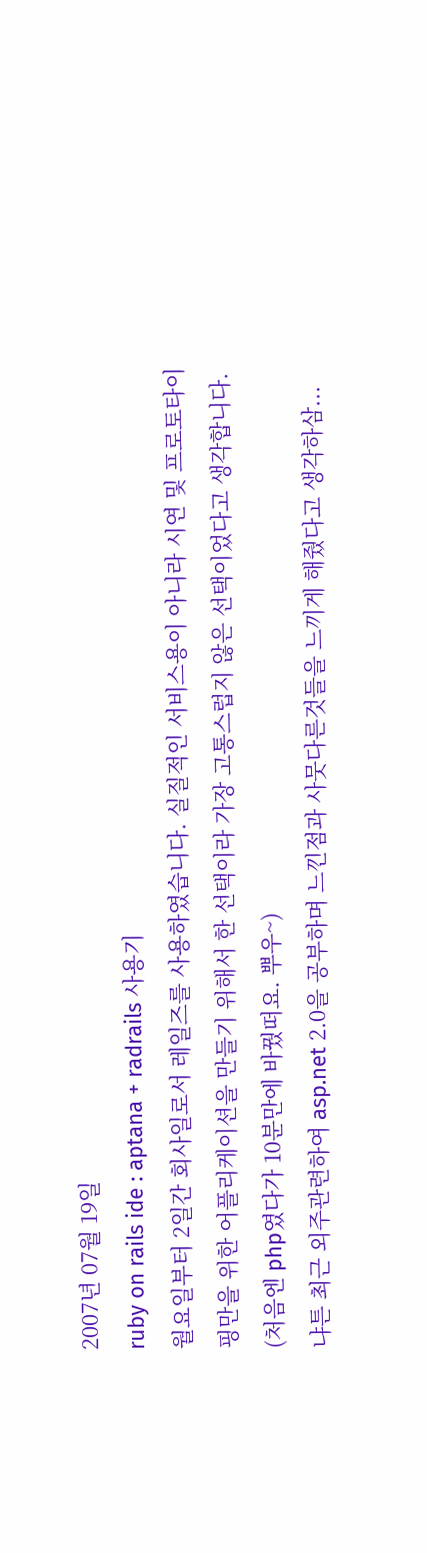2007년 07월 19일
ruby on rails ide : aptana + radrails 사용기
월요일부터 2일간 회사일로서 레일즈를 사용하였습니다. 실질적인 서비스용이 아니라 시연 및 프로토타이핑만을 위한 어플리케이션을 만들기 위해서 한 선택이라 가장 고통스럽지 않은 선택이었다고 생각합니다. (처음엔 php였다가 10분만에 바꿨떠요. 뿌우~)
냐튼 최근 외주관련하여 asp.net 2.0을 공부하며 느낀점과 사뭇다른것들을 느끼게 해줬다고 생각하삼...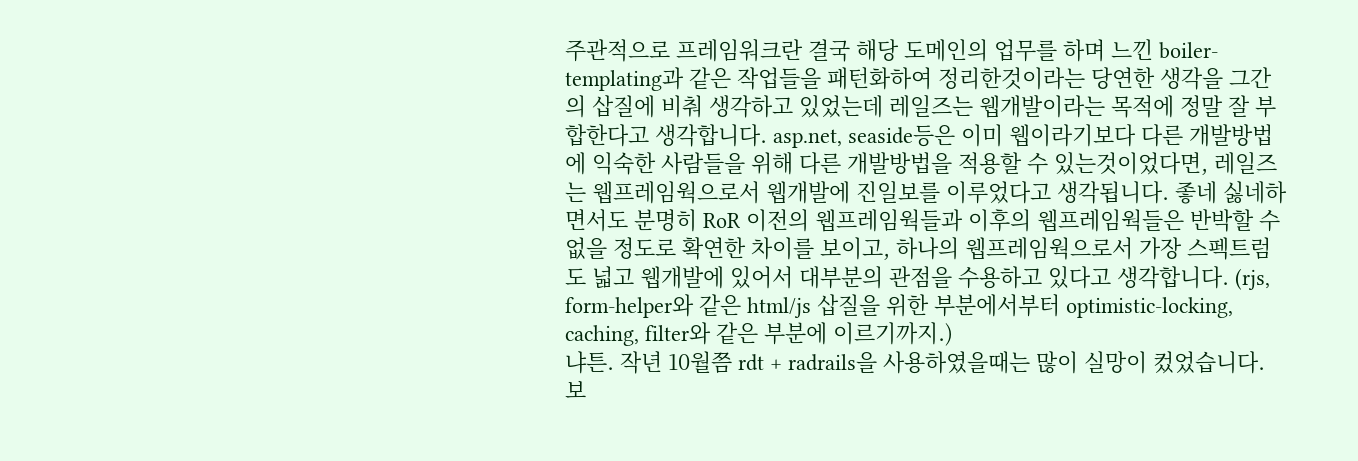주관적으로 프레임워크란 결국 해당 도메인의 업무를 하며 느낀 boiler-templating과 같은 작업들을 패턴화하여 정리한것이라는 당연한 생각을 그간의 삽질에 비춰 생각하고 있었는데 레일즈는 웹개발이라는 목적에 정말 잘 부합한다고 생각합니다. asp.net, seaside등은 이미 웹이라기보다 다른 개발방법에 익숙한 사람들을 위해 다른 개발방법을 적용할 수 있는것이었다면, 레일즈는 웹프레임웍으로서 웹개발에 진일보를 이루었다고 생각됩니다. 좋네 싫네하면서도 분명히 RoR 이전의 웹프레임웍들과 이후의 웹프레임웍들은 반박할 수 없을 정도로 확연한 차이를 보이고, 하나의 웹프레임웍으로서 가장 스펙트럼도 넓고 웹개발에 있어서 대부분의 관점을 수용하고 있다고 생각합니다. (rjs, form-helper와 같은 html/js 삽질을 위한 부분에서부터 optimistic-locking, caching, filter와 같은 부분에 이르기까지.)
냐튼. 작년 10월쯤 rdt + radrails을 사용하였을때는 많이 실망이 컸었습니다. 보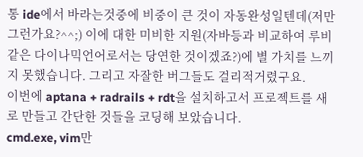통 ide에서 바라는것중에 비중이 큰 것이 자동완성일텐데(저만 그런가요?^^;) 이에 대한 미비한 지원(자바등과 비교하여 루비 같은 다이나믹언어로서는 당연한 것이겠죠?)에 별 가치를 느끼지 못했습니다. 그리고 자잘한 버그들도 걸리적거렸구요.
이번에 aptana + radrails + rdt을 설치하고서 프로젝트를 새로 만들고 간단한 것들을 코딩해 보았습니다.
cmd.exe, vim만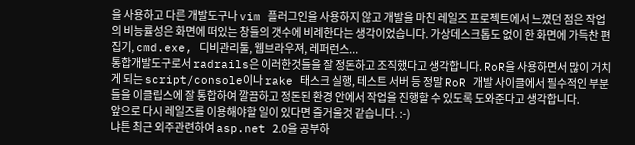을 사용하고 다른 개발도구나 vim 플러그인을 사용하지 않고 개발을 마친 레일즈 프로젝트에서 느꼈던 점은 작업의 비능률성은 화면에 떠있는 창들의 갯수에 비례한다는 생각이었습니다. 가상데스크톱도 없이 한 화면에 가득찬 편집기, cmd.exe, 디비관리툴, 웹브라우져, 레퍼런스...
통합개발도구로서 radrails은 이러한것들을 잘 정돈하고 조직했다고 생각합니다. RoR을 사용하면서 많이 거치게 되는 script/console이나 rake 태스크 실행, 테스트 서버 등 정말 RoR 개발 사이클에서 필수적인 부분들을 이클립스에 잘 통합하여 깔끔하고 정돈된 환경 안에서 작업을 진행할 수 있도록 도와준다고 생각합니다.
앞으로 다시 레일즈를 이용해야할 일이 있다면 즐거울것 같습니다. :-)
냐튼 최근 외주관련하여 asp.net 2.0을 공부하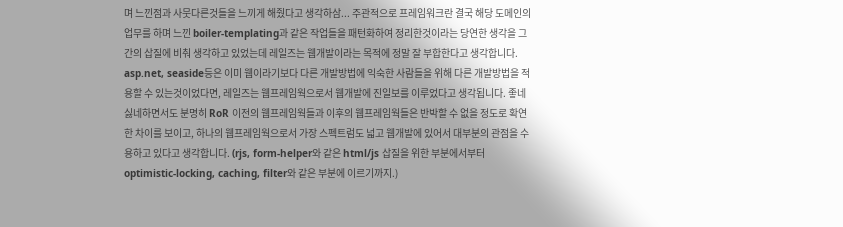며 느낀점과 사뭇다른것들을 느끼게 해줬다고 생각하삼... 주관적으로 프레임워크란 결국 해당 도메인의 업무를 하며 느낀 boiler-templating과 같은 작업들을 패턴화하여 정리한것이라는 당연한 생각을 그간의 삽질에 비춰 생각하고 있었는데 레일즈는 웹개발이라는 목적에 정말 잘 부합한다고 생각합니다. asp.net, seaside등은 이미 웹이라기보다 다른 개발방법에 익숙한 사람들을 위해 다른 개발방법을 적용할 수 있는것이었다면, 레일즈는 웹프레임웍으로서 웹개발에 진일보를 이루었다고 생각됩니다. 좋네 싫네하면서도 분명히 RoR 이전의 웹프레임웍들과 이후의 웹프레임웍들은 반박할 수 없을 정도로 확연한 차이를 보이고, 하나의 웹프레임웍으로서 가장 스펙트럼도 넓고 웹개발에 있어서 대부분의 관점을 수용하고 있다고 생각합니다. (rjs, form-helper와 같은 html/js 삽질을 위한 부분에서부터 optimistic-locking, caching, filter와 같은 부분에 이르기까지.)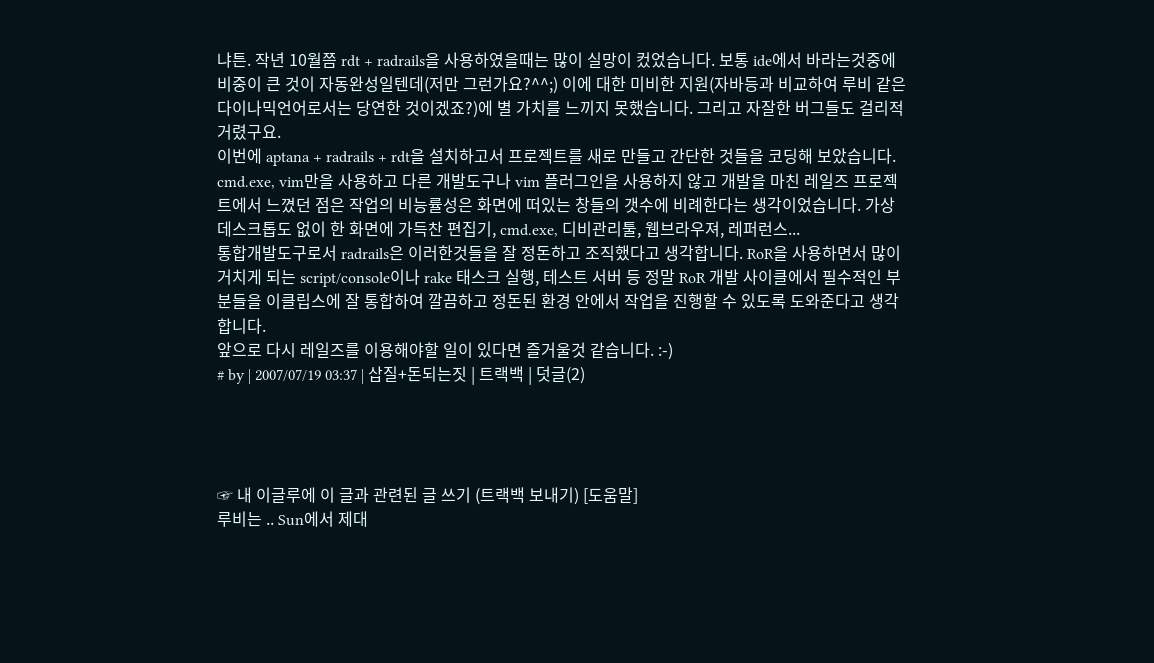냐튼. 작년 10월쯤 rdt + radrails을 사용하였을때는 많이 실망이 컸었습니다. 보통 ide에서 바라는것중에 비중이 큰 것이 자동완성일텐데(저만 그런가요?^^;) 이에 대한 미비한 지원(자바등과 비교하여 루비 같은 다이나믹언어로서는 당연한 것이겠죠?)에 별 가치를 느끼지 못했습니다. 그리고 자잘한 버그들도 걸리적거렸구요.
이번에 aptana + radrails + rdt을 설치하고서 프로젝트를 새로 만들고 간단한 것들을 코딩해 보았습니다.
cmd.exe, vim만을 사용하고 다른 개발도구나 vim 플러그인을 사용하지 않고 개발을 마친 레일즈 프로젝트에서 느꼈던 점은 작업의 비능률성은 화면에 떠있는 창들의 갯수에 비례한다는 생각이었습니다. 가상데스크톱도 없이 한 화면에 가득찬 편집기, cmd.exe, 디비관리툴, 웹브라우져, 레퍼런스...
통합개발도구로서 radrails은 이러한것들을 잘 정돈하고 조직했다고 생각합니다. RoR을 사용하면서 많이 거치게 되는 script/console이나 rake 태스크 실행, 테스트 서버 등 정말 RoR 개발 사이클에서 필수적인 부분들을 이클립스에 잘 통합하여 깔끔하고 정돈된 환경 안에서 작업을 진행할 수 있도록 도와준다고 생각합니다.
앞으로 다시 레일즈를 이용해야할 일이 있다면 즐거울것 같습니다. :-)
# by | 2007/07/19 03:37 | 삽질+돈되는짓 | 트랙백 | 덧글(2)




☞ 내 이글루에 이 글과 관련된 글 쓰기 (트랙백 보내기) [도움말]
루비는 .. Sun에서 제대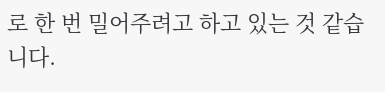로 한 번 밀어주려고 하고 있는 것 같습니다.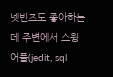넷빈즈도 좋아하는데 주변에서 스윙 어플(jedit, sql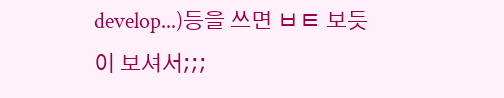develop...)등을 쓰면 ㅂㅌ 보듯이 보셔서;;;